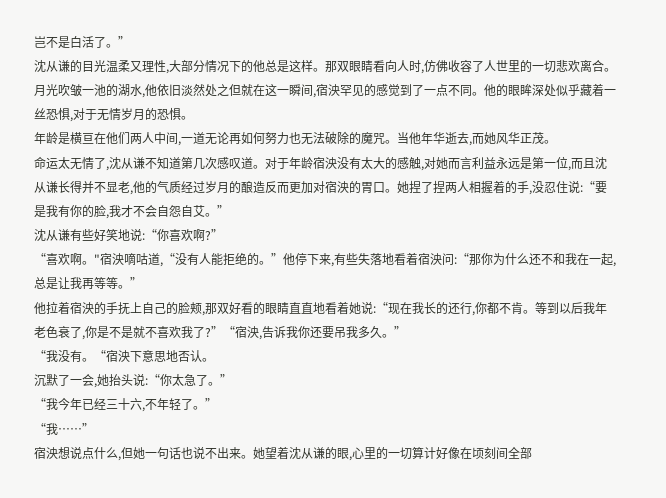岂不是白活了。”
沈从谦的目光温柔又理性,大部分情况下的他总是这样。那双眼睛看向人时,仿佛收容了人世里的一切悲欢离合。月光吹皱一池的湖水,他依旧淡然处之但就在这一瞬间,宿泱罕见的感觉到了一点不同。他的眼眸深处似乎藏着一丝恐惧,对于无情岁月的恐惧。
年龄是横亘在他们两人中间,一道无论再如何努力也无法破除的魔咒。当他年华逝去,而她风华正茂。
命运太无情了,沈从谦不知道第几次感叹道。对于年龄宿泱没有太大的感触,对她而言利益永远是第一位,而且沈从谦长得并不显老,他的气质经过岁月的酿造反而更加对宿泱的胃口。她捏了捏两人相握着的手,没忍住说:“要是我有你的脸,我才不会自怨自艾。”
沈从谦有些好笑地说:“你喜欢啊?”
“喜欢啊。"宿泱嘀咕道,“没有人能拒绝的。”他停下来,有些失落地看着宿泱问:“那你为什么还不和我在一起,总是让我再等等。”
他拉着宿泱的手抚上自己的脸颊,那双好看的眼睛直直地看着她说:“现在我长的还行,你都不肯。等到以后我年老色衰了,你是不是就不喜欢我了?”“宿泱,告诉我你还要吊我多久。”
“我没有。“宿泱下意思地否认。
沉默了一会,她抬头说:“你太急了。”
“我今年已经三十六,不年轻了。”
“我……”
宿泱想说点什么,但她一句话也说不出来。她望着沈从谦的眼,心里的一切算计好像在顷刻间全部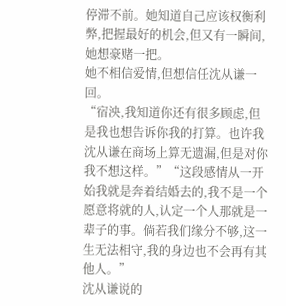停滞不前。她知道自己应该权衡利弊,把握最好的机会,但又有一瞬间,她想豪赌一把。
她不相信爱情,但想信任沈从谦一回。
“宿泱,我知道你还有很多顾虑,但是我也想告诉你我的打算。也许我沈从谦在商场上算无遗漏,但是对你我不想这样。”“这段感情从一开始我就是奔着结婚去的,我不是一个愿意将就的人,认定一个人那就是一辈子的事。倘若我们缘分不够,这一生无法相守,我的身边也不会再有其他人。”
沈从谦说的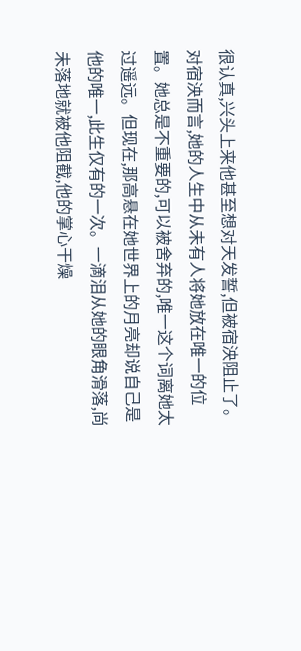很认真,兴头上来他甚至想对天发誓,但被宿泱阻止了。对宿泱而言,她的人生中从未有人将她放在唯一的位置。她总是不重要的,可以被舍弃的,唯一这个词离她太过遥远。但现在,那高悬在她世界上的月亮却说自己是他的唯一,此生仅有的一次。一滴泪从她的眼角滑落,尚未落地就被他阻截,他的掌心干燥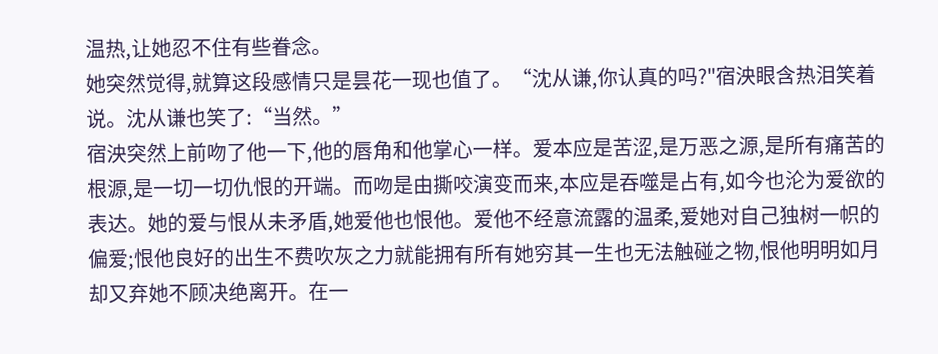温热,让她忍不住有些眷念。
她突然觉得,就算这段感情只是昙花一现也值了。“沈从谦,你认真的吗?"宿泱眼含热泪笑着说。沈从谦也笑了:“当然。”
宿泱突然上前吻了他一下,他的唇角和他掌心一样。爱本应是苦涩,是万恶之源,是所有痛苦的根源,是一切一切仇恨的开端。而吻是由撕咬演变而来,本应是吞噬是占有,如今也沦为爱欲的表达。她的爱与恨从未矛盾,她爱他也恨他。爱他不经意流露的温柔,爱她对自己独树一帜的偏爱;恨他良好的出生不费吹灰之力就能拥有所有她穷其一生也无法触碰之物,恨他明明如月却又弃她不顾决绝离开。在一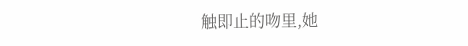触即止的吻里,她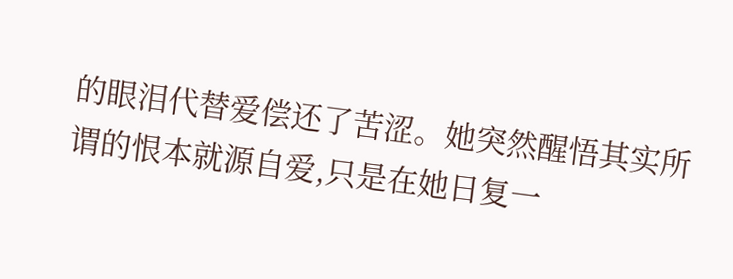的眼泪代替爱偿还了苦涩。她突然醒悟其实所谓的恨本就源自爱,只是在她日复一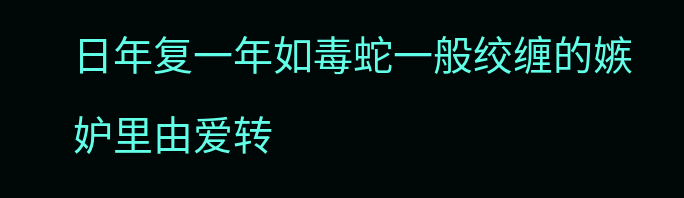日年复一年如毒蛇一般绞缠的嫉妒里由爱转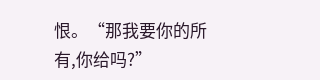恨。“那我要你的所有,你给吗?”